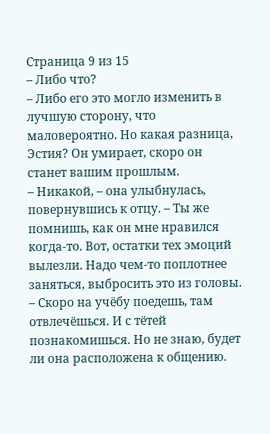Страница 9 из 15
– Либо что?
– Либо его это могло изменить в лучшую сторону, что маловероятно. Но какая разница, Эстия? Он умирает, скоро он станет вашим прошлым.
– Никакой, – она улыбнулась, повернувшись к отцу. – Ты же помнишь, как он мне нравился когда-то. Вот, остатки тех эмоций вылезли. Надо чем-то поплотнее заняться, выбросить это из головы.
– Скоро на учёбу поедешь, там отвлечёшься. И с тётей познакомишься. Но не знаю, будет ли она расположена к общению.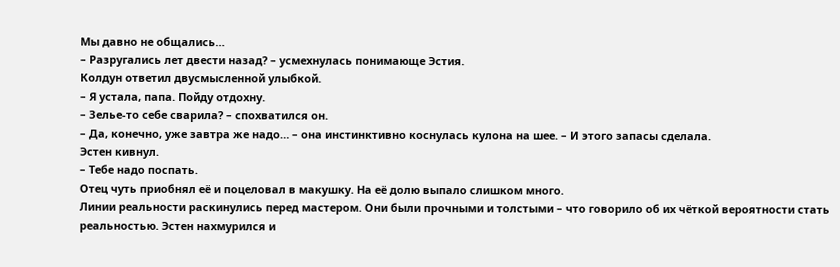Мы давно не общались…
– Разругались лет двести назад? – усмехнулась понимающе Эстия.
Колдун ответил двусмысленной улыбкой.
– Я устала, папа. Пойду отдохну.
– Зелье-то себе сварила? – спохватился он.
– Да, конечно, уже завтра же надо… – она инстинктивно коснулась кулона на шее. – И этого запасы сделала.
Эстен кивнул.
– Тебе надо поспать.
Отец чуть приобнял её и поцеловал в макушку. На её долю выпало слишком много.
Линии реальности раскинулись перед мастером. Они были прочными и толстыми – что говорило об их чёткой вероятности стать реальностью. Эстен нахмурился и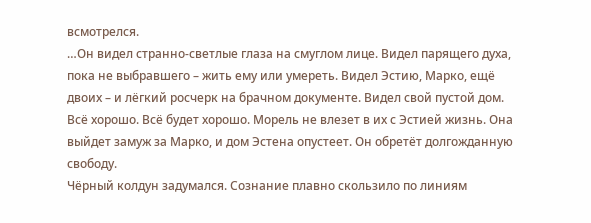всмотрелся.
…Он видел странно-светлые глаза на смуглом лице. Видел парящего духа, пока не выбравшего – жить ему или умереть. Видел Эстию, Марко, ещё двоих – и лёгкий росчерк на брачном документе. Видел свой пустой дом.
Всё хорошо. Всё будет хорошо. Морель не влезет в их с Эстией жизнь. Она выйдет замуж за Марко, и дом Эстена опустеет. Он обретёт долгожданную свободу.
Чёрный колдун задумался. Сознание плавно скользило по линиям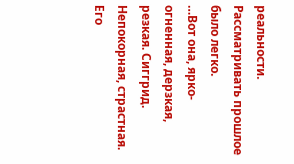реальности. Рассматривать прошлое было легко.
…Вот она, ярко-огненная, дерзкая, резкая. Сиггрид. Непокорная, страстная. Его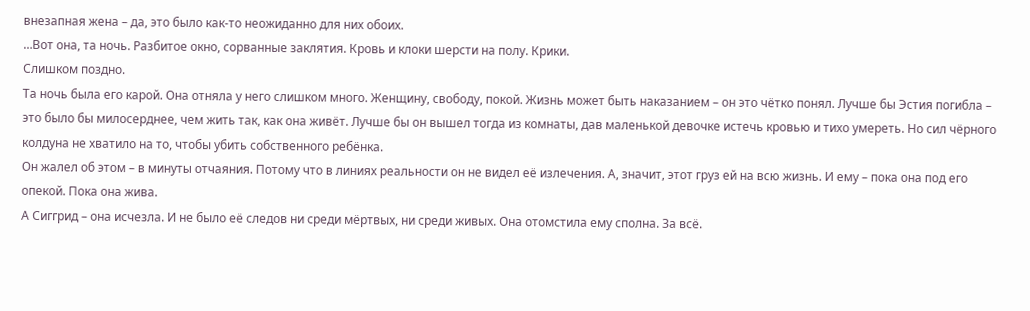внезапная жена – да, это было как-то неожиданно для них обоих.
…Вот она, та ночь. Разбитое окно, сорванные заклятия. Кровь и клоки шерсти на полу. Крики.
Слишком поздно.
Та ночь была его карой. Она отняла у него слишком много. Женщину, свободу, покой. Жизнь может быть наказанием – он это чётко понял. Лучше бы Эстия погибла – это было бы милосерднее, чем жить так, как она живёт. Лучше бы он вышел тогда из комнаты, дав маленькой девочке истечь кровью и тихо умереть. Но сил чёрного колдуна не хватило на то, чтобы убить собственного ребёнка.
Он жалел об этом – в минуты отчаяния. Потому что в линиях реальности он не видел её излечения. А, значит, этот груз ей на всю жизнь. И ему – пока она под его опекой. Пока она жива.
А Сиггрид – она исчезла. И не было её следов ни среди мёртвых, ни среди живых. Она отомстила ему сполна. За всё.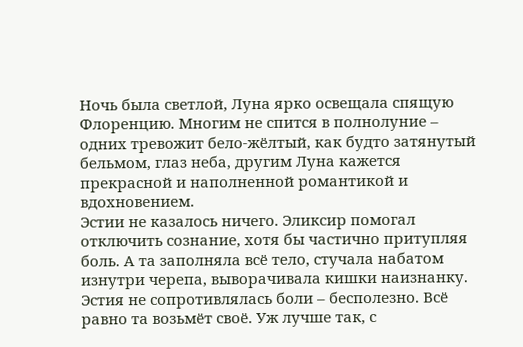Ночь была светлой, Луна ярко освещала спящую Флоренцию. Многим не спится в полнолуние – одних тревожит бело-жёлтый, как будто затянутый бельмом, глаз неба, другим Луна кажется прекрасной и наполненной романтикой и вдохновением.
Эстии не казалось ничего. Эликсир помогал отключить сознание, хотя бы частично притупляя боль. А та заполняла всё тело, стучала набатом изнутри черепа, выворачивала кишки наизнанку. Эстия не сопротивлялась боли – бесполезно. Всё равно та возьмёт своё. Уж лучше так, с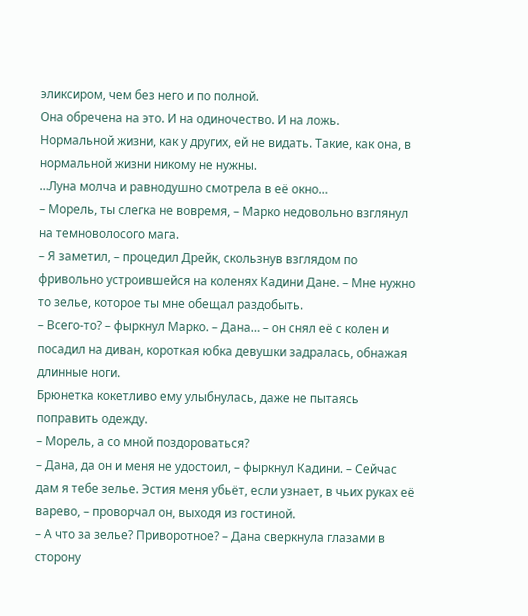эликсиром, чем без него и по полной.
Она обречена на это. И на одиночество. И на ложь.
Нормальной жизни, как у других, ей не видать. Такие, как она, в нормальной жизни никому не нужны.
…Луна молча и равнодушно смотрела в её окно…
– Морель, ты слегка не вовремя, – Марко недовольно взглянул на темноволосого мага.
– Я заметил, – процедил Дрейк, скользнув взглядом по фривольно устроившейся на коленях Кадини Дане. – Мне нужно то зелье, которое ты мне обещал раздобыть.
– Всего-то? – фыркнул Марко. – Дана… – он снял её с колен и посадил на диван, короткая юбка девушки задралась, обнажая длинные ноги.
Брюнетка кокетливо ему улыбнулась, даже не пытаясь поправить одежду.
– Морель, а со мной поздороваться?
– Дана, да он и меня не удостоил, – фыркнул Кадини. – Сейчас дам я тебе зелье. Эстия меня убьёт, если узнает, в чьих руках её варево, – проворчал он, выходя из гостиной.
– А что за зелье? Приворотное? – Дана сверкнула глазами в сторону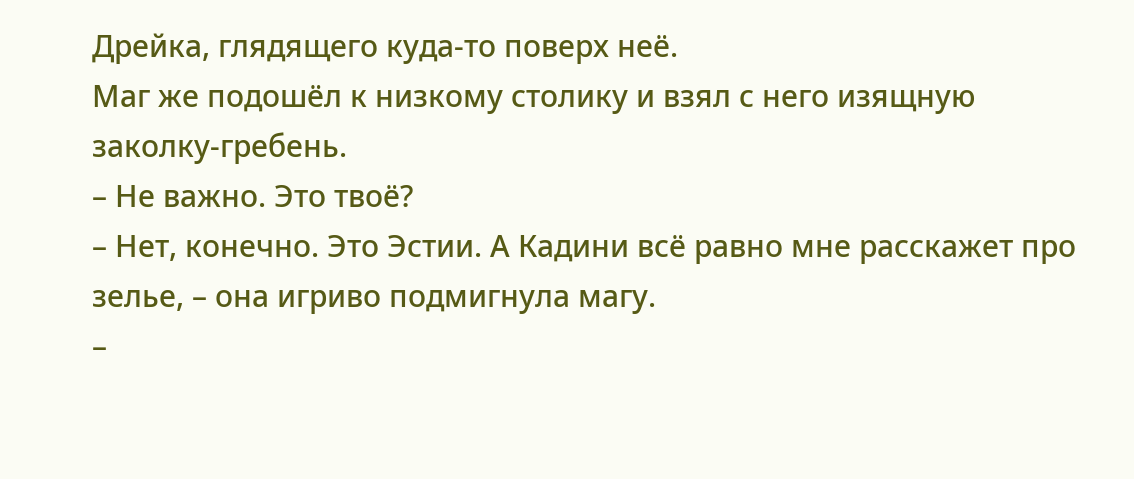Дрейка, глядящего куда-то поверх неё.
Маг же подошёл к низкому столику и взял с него изящную заколку-гребень.
– Не важно. Это твоё?
– Нет, конечно. Это Эстии. А Кадини всё равно мне расскажет про зелье, – она игриво подмигнула магу.
–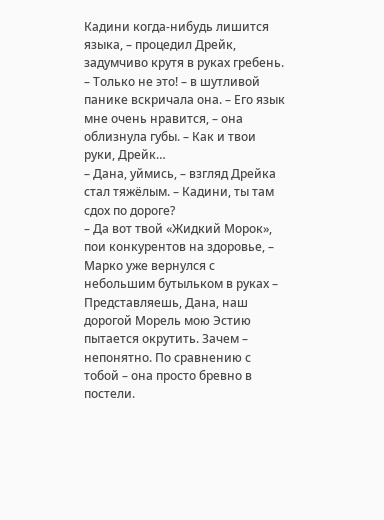Кадини когда-нибудь лишится языка, – процедил Дрейк, задумчиво крутя в руках гребень.
– Только не это! – в шутливой панике вскричала она. – Его язык мне очень нравится, – она облизнула губы. – Как и твои руки, Дрейк…
– Дана, уймись, – взгляд Дрейка стал тяжёлым. – Кадини, ты там сдох по дороге?
– Да вот твой «Жидкий Морок», пои конкурентов на здоровье, – Марко уже вернулся с небольшим бутыльком в руках – Представляешь, Дана, наш дорогой Морель мою Эстию пытается окрутить. Зачем – непонятно. По сравнению с тобой – она просто бревно в постели.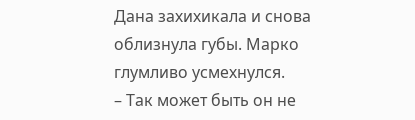Дана захихикала и снова облизнула губы. Марко глумливо усмехнулся.
– Так может быть он не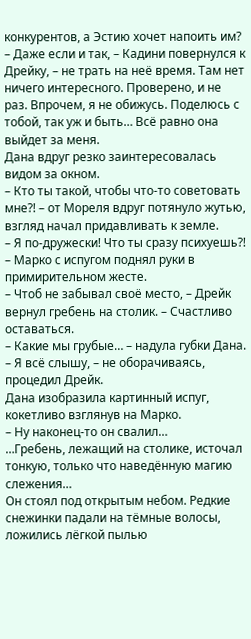конкурентов, а Эстию хочет напоить им?
– Даже если и так, – Кадини повернулся к Дрейку, – не трать на неё время. Там нет ничего интересного. Проверено, и не раз. Впрочем, я не обижусь. Поделюсь с тобой, так уж и быть… Всё равно она выйдет за меня.
Дана вдруг резко заинтересовалась видом за окном.
– Кто ты такой, чтобы что-то советовать мне?! – от Мореля вдруг потянуло жутью, взгляд начал придавливать к земле.
– Я по-дружески! Что ты сразу психуешь?! – Марко с испугом поднял руки в примирительном жесте.
– Чтоб не забывал своё место, – Дрейк вернул гребень на столик. – Счастливо оставаться.
– Какие мы грубые… – надула губки Дана.
– Я всё слышу, – не оборачиваясь, процедил Дрейк.
Дана изобразила картинный испуг, кокетливо взглянув на Марко.
– Ну наконец-то он свалил…
…Гребень, лежащий на столике, источал тонкую, только что наведённую магию слежения…
Он стоял под открытым небом. Редкие снежинки падали на тёмные волосы, ложились лёгкой пылью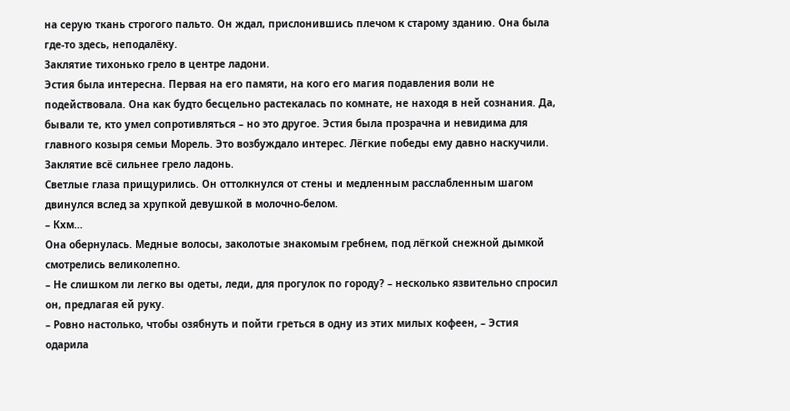на серую ткань строгого пальто. Он ждал, прислонившись плечом к старому зданию. Она была где-то здесь, неподалёку.
Заклятие тихонько грело в центре ладони.
Эстия была интересна. Первая на его памяти, на кого его магия подавления воли не подействовала. Она как будто бесцельно растекалась по комнате, не находя в ней сознания. Да, бывали те, кто умел сопротивляться – но это другое. Эстия была прозрачна и невидима для главного козыря семьи Морель. Это возбуждало интерес. Лёгкие победы ему давно наскучили.
Заклятие всё сильнее грело ладонь.
Светлые глаза прищурились. Он оттолкнулся от стены и медленным расслабленным шагом двинулся вслед за хрупкой девушкой в молочно-белом.
– Кхм…
Она обернулась. Медные волосы, заколотые знакомым гребнем, под лёгкой снежной дымкой смотрелись великолепно.
– Не слишком ли легко вы одеты, леди, для прогулок по городу? – несколько язвительно спросил он, предлагая ей руку.
– Ровно настолько, чтобы озябнуть и пойти греться в одну из этих милых кофеен, – Эстия одарила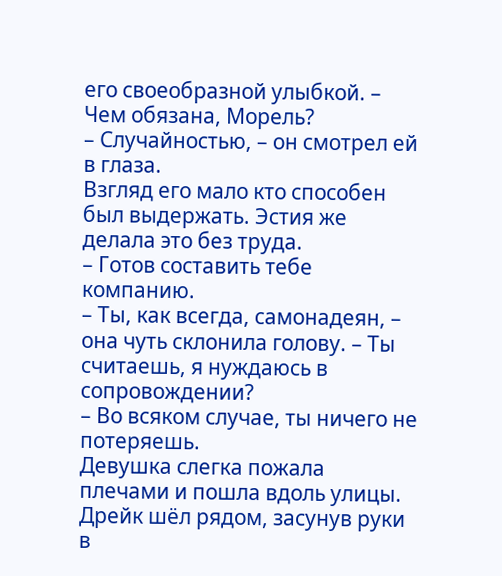его своеобразной улыбкой. – Чем обязана, Морель?
– Случайностью, – он смотрел ей в глаза.
Взгляд его мало кто способен был выдержать. Эстия же делала это без труда.
– Готов составить тебе компанию.
– Ты, как всегда, самонадеян, – она чуть склонила голову. – Ты считаешь, я нуждаюсь в сопровождении?
– Во всяком случае, ты ничего не потеряешь.
Девушка слегка пожала плечами и пошла вдоль улицы. Дрейк шёл рядом, засунув руки в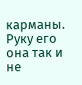карманы. Руку его она так и не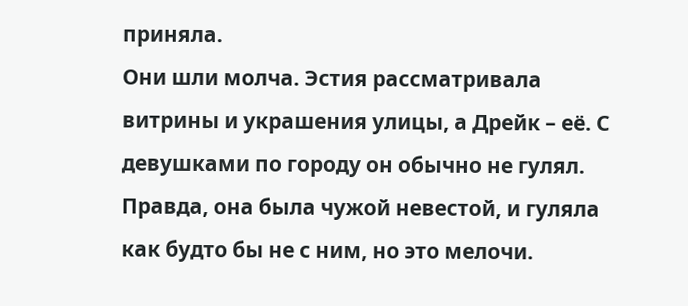приняла.
Они шли молча. Эстия рассматривала витрины и украшения улицы, а Дрейк – её. С девушками по городу он обычно не гулял.
Правда, она была чужой невестой, и гуляла как будто бы не с ним, но это мелочи.